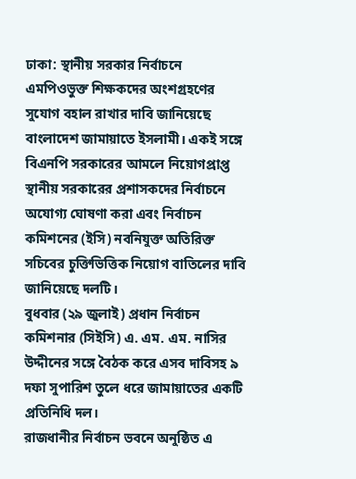ঢাকা: স্থানীয় সরকার নির্বাচনে এমপিওভুক্ত শিক্ষকদের অংশগ্রহণের সুযোগ বহাল রাখার দাবি জানিয়েছে বাংলাদেশ জামায়াতে ইসলামী। একই সঙ্গে বিএনপি সরকারের আমলে নিয়োগপ্রাপ্ত স্থানীয় সরকারের প্রশাসকদের নির্বাচনে অযোগ্য ঘোষণা করা এবং নির্বাচন কমিশনের (ইসি) নবনিযুক্ত অতিরিক্ত সচিবের চুক্তিভিত্তিক নিয়োগ বাতিলের দাবি জানিয়েছে দলটি।
বুধবার (২৯ জুলাই) প্রধান নির্বাচন কমিশনার (সিইসি) এ. এম. এম. নাসির উদ্দীনের সঙ্গে বৈঠক করে এসব দাবিসহ ৯ দফা সুপারিশ তুলে ধরে জামায়াতের একটি প্রতিনিধি দল।
রাজধানীর নির্বাচন ভবনে অনুষ্ঠিত এ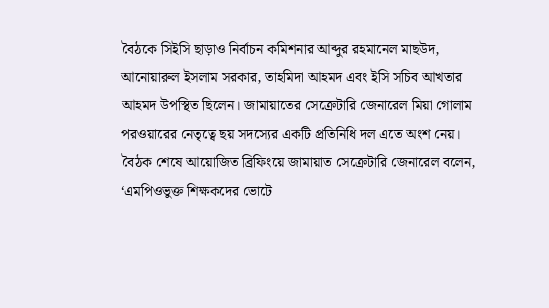বৈঠকে সিইসি ছাড়াও নির্বাচন কমিশনার আব্দুর রহমানেল মাছউদ, আনোয়ারুল ইসলাম সরকার, তাহমিদা আহমদ এবং ইসি সচিব আখতার আহমদ উপস্থিত ছিলেন। জামায়াতের সেক্রেটারি জেনারেল মিয়া গোলাম পরওয়ারের নেতৃত্বে ছয় সদস্যের একটি প্রতিনিধি দল এতে অংশ নেয়।
বৈঠক শেষে আয়োজিত ব্রিফিংয়ে জামায়াত সেক্রেটারি জেনারেল বলেন, ‘এমপিওভুক্ত শিক্ষকদের ভোটে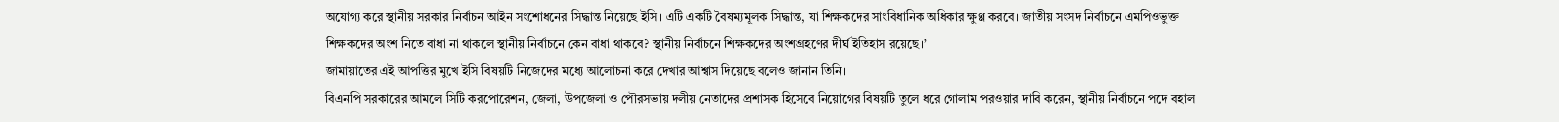অযোগ্য করে স্থানীয় সরকার নির্বাচন আইন সংশোধনের সিদ্ধান্ত নিয়েছে ইসি। এটি একটি বৈষম্যমূলক সিদ্ধান্ত, যা শিক্ষকদের সাংবিধানিক অধিকার ক্ষুণ্ণ করবে। জাতীয় সংসদ নির্বাচনে এমপিওভুক্ত শিক্ষকদের অংশ নিতে বাধা না থাকলে স্থানীয় নির্বাচনে কেন বাধা থাকবে? স্থানীয় নির্বাচনে শিক্ষকদের অংশগ্রহণের দীর্ঘ ইতিহাস রয়েছে।’
জামায়াতের এই আপত্তির মুখে ইসি বিষয়টি নিজেদের মধ্যে আলোচনা করে দেখার আশ্বাস দিয়েছে বলেও জানান তিনি।
বিএনপি সরকারের আমলে সিটি করপোরেশন, জেলা, উপজেলা ও পৌরসভায় দলীয় নেতাদের প্রশাসক হিসেবে নিয়োগের বিষয়টি তুলে ধরে গোলাম পরওয়ার দাবি করেন, স্থানীয় নির্বাচনে পদে বহাল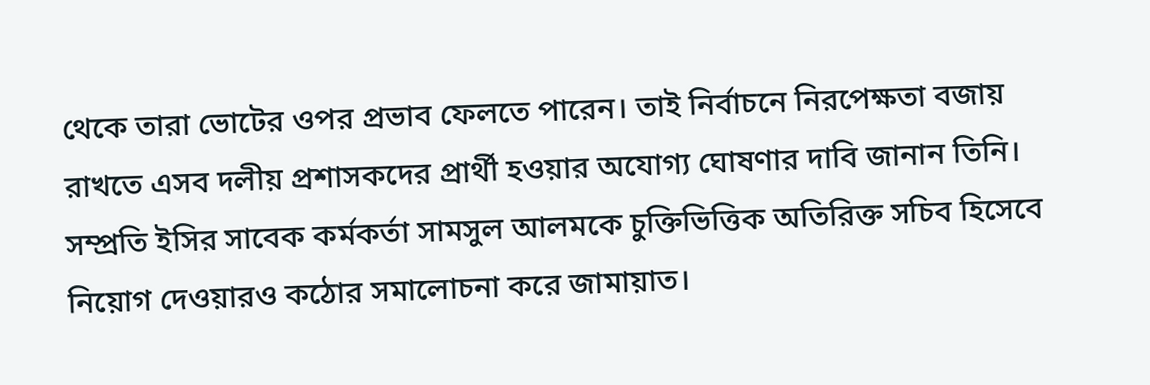থেকে তারা ভোটের ওপর প্রভাব ফেলতে পারেন। তাই নির্বাচনে নিরপেক্ষতা বজায় রাখতে এসব দলীয় প্রশাসকদের প্রার্থী হওয়ার অযোগ্য ঘোষণার দাবি জানান তিনি।
সম্প্রতি ইসির সাবেক কর্মকর্তা সামসুল আলমকে চুক্তিভিত্তিক অতিরিক্ত সচিব হিসেবে নিয়োগ দেওয়ারও কঠোর সমালোচনা করে জামায়াত।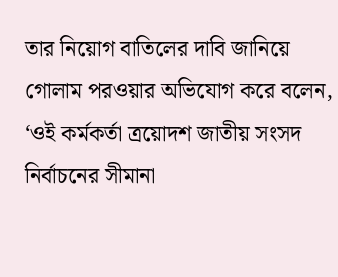তার নিয়োগ বাতিলের দাবি জানিয়ে গোলাম পরওয়ার অভিযোগ করে বলেন, ‘ওই কর্মকর্তা ত্রয়োদশ জাতীয় সংসদ নির্বাচনের সীমানা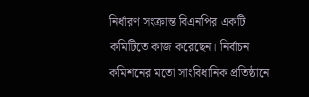নির্ধারণ সংক্রান্ত বিএনপির একটি কমিটিতে কাজ করেছেন। নির্বাচন কমিশনের মতো সাংবিধানিক প্রতিষ্ঠানে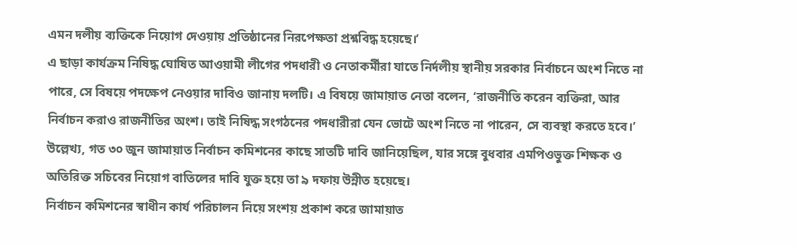এমন দলীয় ব্যক্তিকে নিয়োগ দেওয়ায় প্রতিষ্ঠানের নিরপেক্ষতা প্রশ্নবিদ্ধ হয়েছে।’
এ ছাড়া কার্যক্রম নিষিদ্ধ ঘোষিত আওয়ামী লীগের পদধারী ও নেতাকর্মীরা যাতে নির্দলীয় স্থানীয় সরকার নির্বাচনে অংশ নিতে না পারে, সে বিষয়ে পদক্ষেপ নেওয়ার দাবিও জানায় দলটি। এ বিষয়ে জামায়াত নেতা বলেন, ‘রাজনীতি করেন ব্যক্তিরা, আর নির্বাচন করাও রাজনীতির অংশ। তাই নিষিদ্ধ সংগঠনের পদধারীরা যেন ভোটে অংশ নিতে না পারেন, সে ব্যবস্থা করতে হবে।’
উল্লেখ্য, গত ৩০ জুন জামায়াত নির্বাচন কমিশনের কাছে সাতটি দাবি জানিয়েছিল, যার সঙ্গে বুধবার এমপিওভুক্ত শিক্ষক ও অতিরিক্ত সচিবের নিয়োগ বাতিলের দাবি যুক্ত হয়ে তা ৯ দফায় উন্নীত হয়েছে।
নির্বাচন কমিশনের স্বাধীন কার্য পরিচালন নিয়ে সংশয় প্রকাশ করে জামায়াত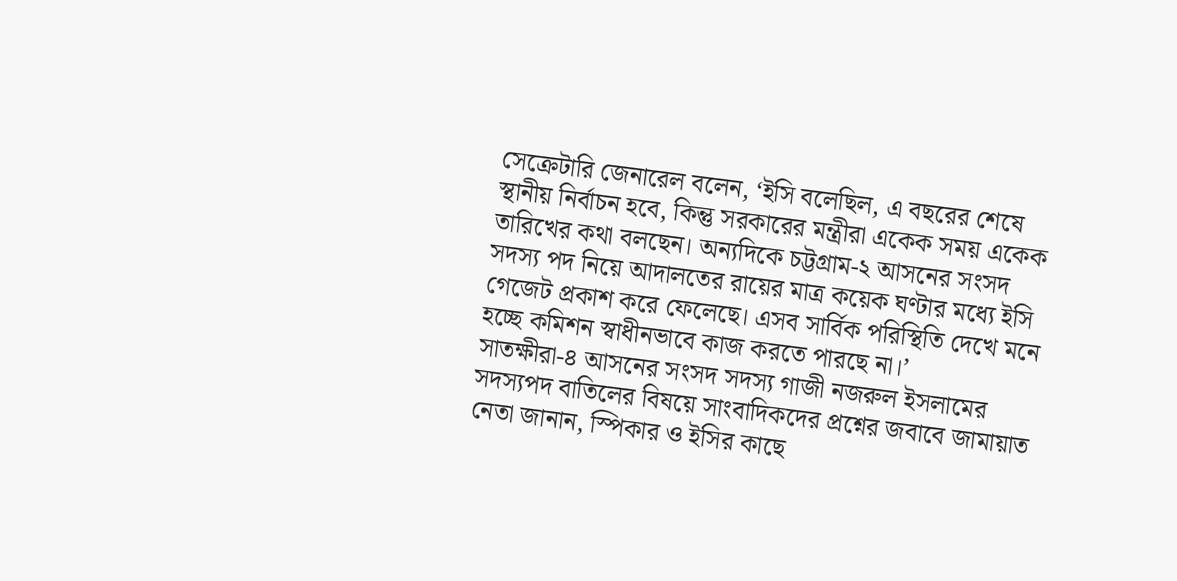সেক্রেটারি জেনারেল বলেন, ‘ইসি বলেছিল, এ বছরের শেষে স্থানীয় নির্বাচন হবে, কিন্তু সরকারের মন্ত্রীরা একেক সময় একেক তারিখের কথা বলছেন। অন্যদিকে চট্টগ্রাম-২ আসনের সংসদ সদস্য পদ নিয়ে আদালতের রায়ের মাত্র কয়েক ঘণ্টার মধ্যে ইসি গেজেট প্রকাশ করে ফেলেছে। এসব সার্বিক পরিস্থিতি দেখে মনে হচ্ছে কমিশন স্বাধীনভাবে কাজ করতে পারছে না।’
সাতক্ষীরা-৪ আসনের সংসদ সদস্য গাজী নজরুল ইসলামের সদস্যপদ বাতিলের বিষয়ে সাংবাদিকদের প্রশ্নের জবাবে জামায়াত নেতা জানান, স্পিকার ও ইসির কাছে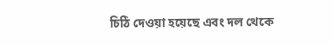চিঠি দেওয়া হয়েছে এবং দল থেকে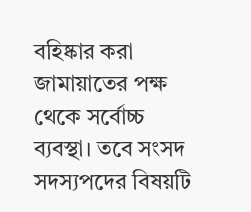বহিষ্কার করা জামায়াতের পক্ষ থেকে সর্বোচ্চ ব্যবস্থা। তবে সংসদ সদস্যপদের বিষয়টি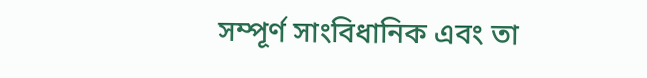সম্পূর্ণ সাংবিধানিক এবং তা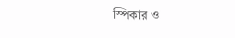স্পিকার ও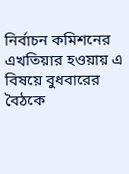নির্বাচন কমিশনের এখতিয়ার হওয়ায় এ বিষয়ে বুধবারের বৈঠকে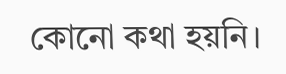কোনো কথা হয়নি।